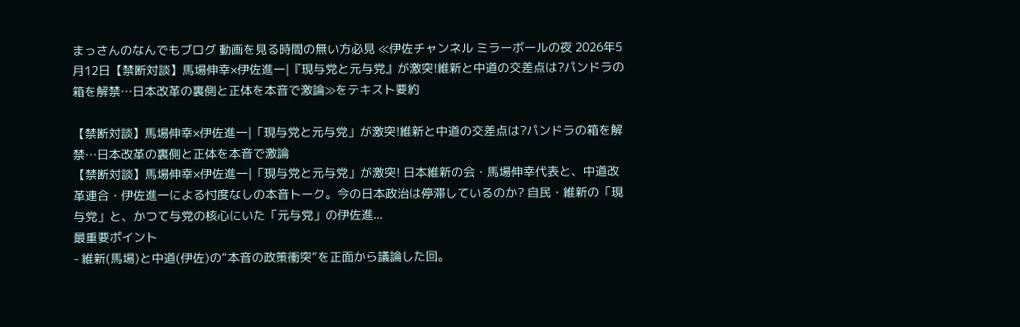まっさんのなんでもブログ 動画を見る時間の無い方必見 ≪伊佐チャンネル ミラーボールの夜 2026年5月12日【禁断対談】馬場伸幸×伊佐進一|『現与党と元与党』が激突!維新と中道の交差点は?パンドラの箱を解禁…日本改革の裏側と正体を本音で激論≫をテキスト要約

【禁断対談】馬場伸幸×伊佐進一|「現与党と元与党」が激突!維新と中道の交差点は?パンドラの箱を解禁…日本改革の裏側と正体を本音で激論
【禁断対談】馬場伸幸×伊佐進一|「現与党と元与党」が激突! 日本維新の会・馬場伸幸代表と、中道改革連合・伊佐進一による忖度なしの本音トーク。今の日本政治は停滞しているのか? 自民・維新の「現与党」と、かつて与党の核心にいた「元与党」の伊佐進...
最重要ポイント
- 維新(馬場)と中道(伊佐)の“本音の政策衝突”を正面から議論した回。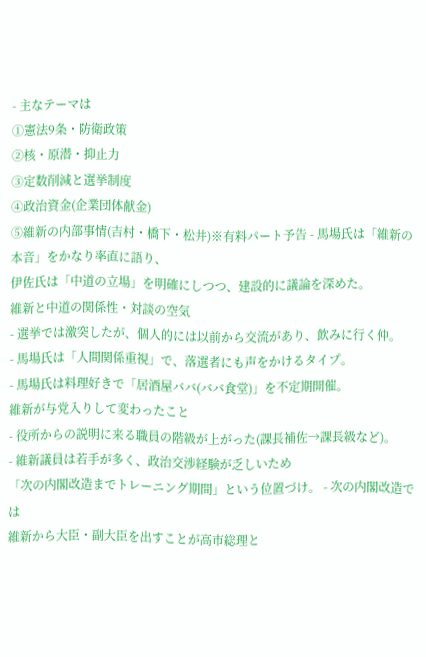- 主なテーマは
①憲法9条・防衛政策
②核・原潜・抑止力
③定数削減と選挙制度
④政治資金(企業団体献金)
⑤維新の内部事情(吉村・橋下・松井)※有料パート予告 - 馬場氏は「維新の本音」をかなり率直に語り、
伊佐氏は「中道の立場」を明確にしつつ、建設的に議論を深めた。
維新と中道の関係性・対談の空気
- 選挙では激突したが、個人的には以前から交流があり、飲みに行く仲。
- 馬場氏は「人間関係重視」で、落選者にも声をかけるタイプ。
- 馬場氏は料理好きで「居酒屋ババ(ババ食堂)」を不定期開催。
維新が与党入りして変わったこと
- 役所からの説明に来る職員の階級が上がった(課長補佐→課長級など)。
- 維新議員は若手が多く、政治交渉経験が乏しいため
「次の内閣改造までトレーニング期間」という位置づけ。 - 次の内閣改造では
維新から大臣・副大臣を出すことが高市総理と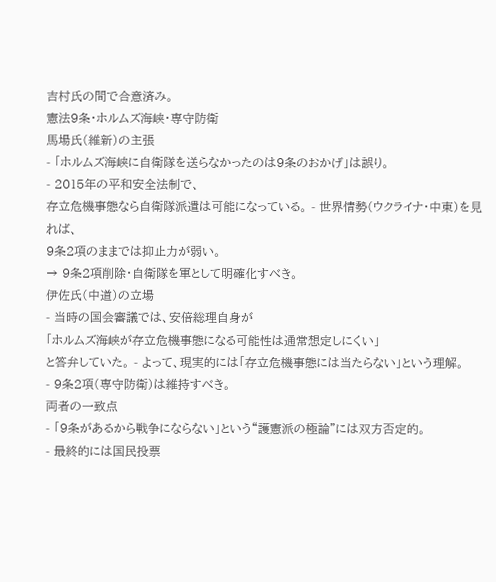吉村氏の間で合意済み。
憲法9条・ホルムズ海峡・専守防衛
馬場氏(維新)の主張
- 「ホルムズ海峡に自衛隊を送らなかったのは9条のおかげ」は誤り。
- 2015年の平和安全法制で、
存立危機事態なら自衛隊派遣は可能になっている。 - 世界情勢(ウクライナ・中東)を見れば、
9条2項のままでは抑止力が弱い。
→ 9条2項削除・自衛隊を軍として明確化すべき。
伊佐氏(中道)の立場
- 当時の国会審議では、安倍総理自身が
「ホルムズ海峡が存立危機事態になる可能性は通常想定しにくい」
と答弁していた。 - よって、現実的には「存立危機事態には当たらない」という理解。
- 9条2項(専守防衛)は維持すべき。
両者の一致点
- 「9条があるから戦争にならない」という“護憲派の極論”には双方否定的。
- 最終的には国民投票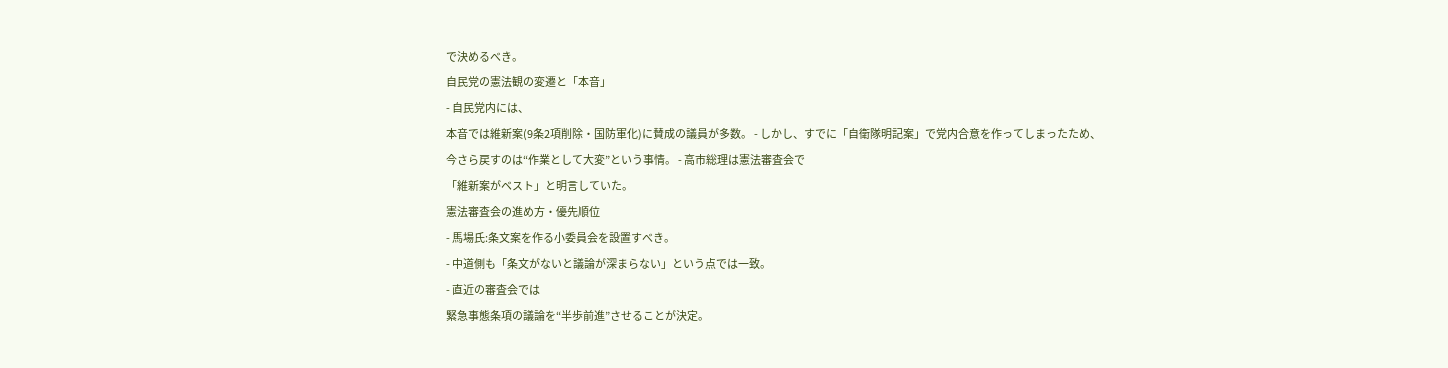で決めるべき。
自民党の憲法観の変遷と「本音」
- 自民党内には、
本音では維新案(9条2項削除・国防軍化)に賛成の議員が多数。 - しかし、すでに「自衛隊明記案」で党内合意を作ってしまったため、
今さら戻すのは“作業として大変”という事情。 - 高市総理は憲法審査会で
「維新案がベスト」と明言していた。
憲法審査会の進め方・優先順位
- 馬場氏:条文案を作る小委員会を設置すべき。
- 中道側も「条文がないと議論が深まらない」という点では一致。
- 直近の審査会では
緊急事態条項の議論を“半歩前進”させることが決定。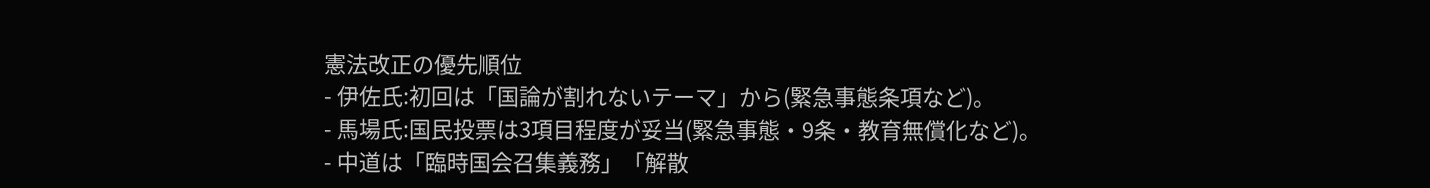憲法改正の優先順位
- 伊佐氏:初回は「国論が割れないテーマ」から(緊急事態条項など)。
- 馬場氏:国民投票は3項目程度が妥当(緊急事態・9条・教育無償化など)。
- 中道は「臨時国会召集義務」「解散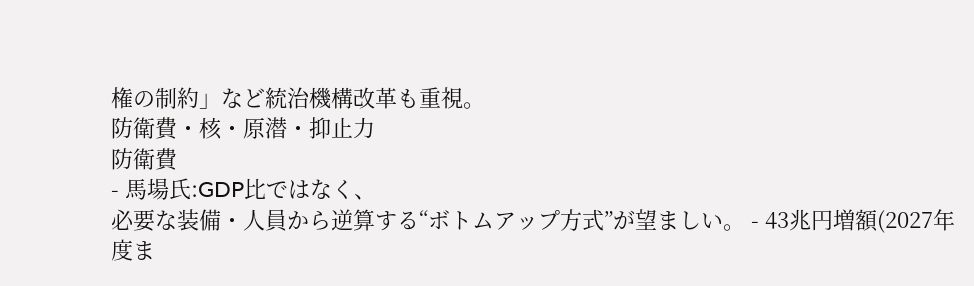権の制約」など統治機構改革も重視。
防衛費・核・原潜・抑止力
防衛費
- 馬場氏:GDP比ではなく、
必要な装備・人員から逆算する“ボトムアップ方式”が望ましい。 - 43兆円増額(2027年度ま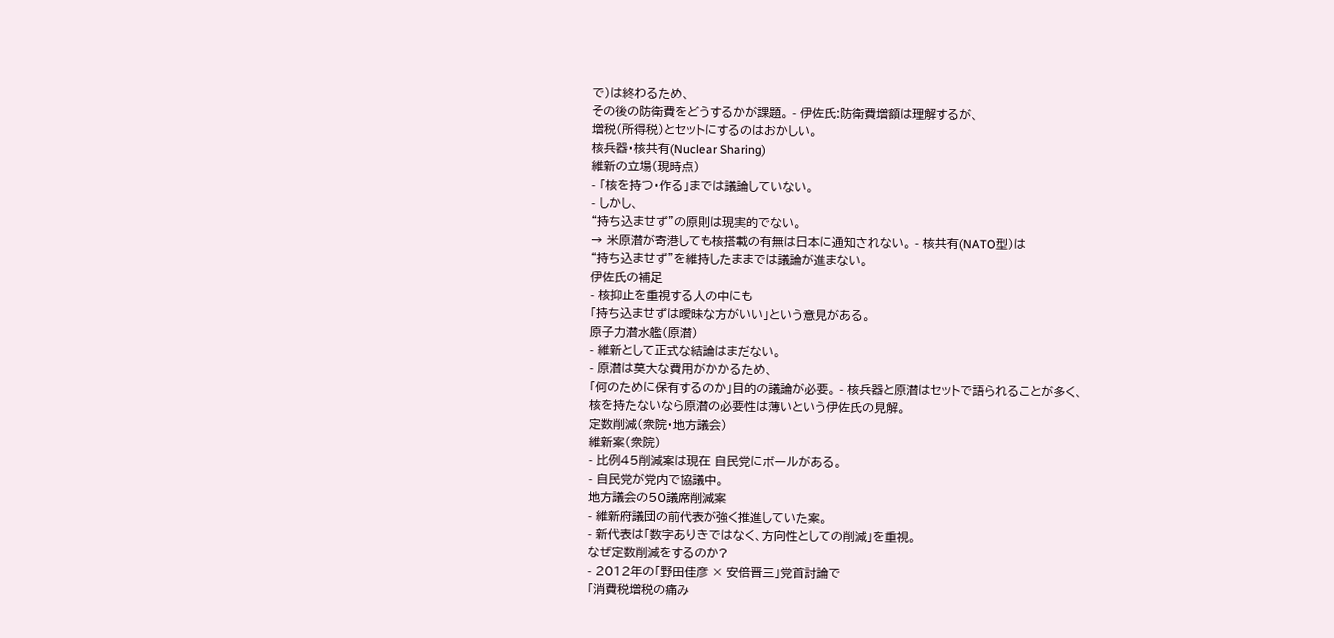で)は終わるため、
その後の防衛費をどうするかが課題。 - 伊佐氏:防衛費増額は理解するが、
増税(所得税)とセットにするのはおかしい。
核兵器・核共有(Nuclear Sharing)
維新の立場(現時点)
- 「核を持つ・作る」までは議論していない。
- しかし、
“持ち込ませず”の原則は現実的でない。
→ 米原潜が寄港しても核搭載の有無は日本に通知されない。 - 核共有(NATO型)は
“持ち込ませず”を維持したままでは議論が進まない。
伊佐氏の補足
- 核抑止を重視する人の中にも
「持ち込ませずは曖昧な方がいい」という意見がある。
原子力潜水艦(原潜)
- 維新として正式な結論はまだない。
- 原潜は莫大な費用がかかるため、
「何のために保有するのか」目的の議論が必要。 - 核兵器と原潜はセットで語られることが多く、
核を持たないなら原潜の必要性は薄いという伊佐氏の見解。
定数削減(衆院・地方議会)
維新案(衆院)
- 比例45削減案は現在 自民党にボールがある。
- 自民党が党内で協議中。
地方議会の50議席削減案
- 維新府議団の前代表が強く推進していた案。
- 新代表は「数字ありきではなく、方向性としての削減」を重視。
なぜ定数削減をするのか?
- 2012年の「野田佳彦 × 安倍晋三」党首討論で
「消費税増税の痛み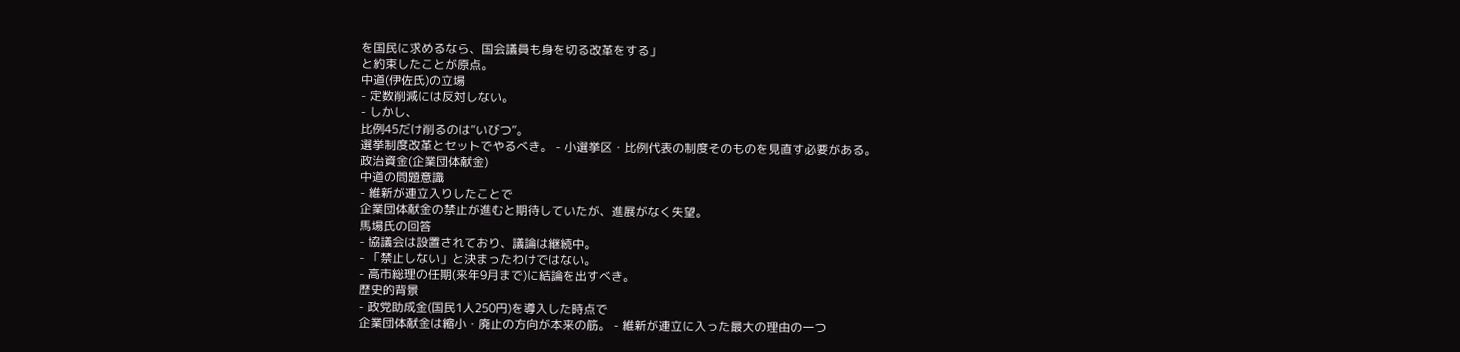を国民に求めるなら、国会議員も身を切る改革をする」
と約束したことが原点。
中道(伊佐氏)の立場
- 定数削減には反対しない。
- しかし、
比例45だけ削るのは“いびつ”。
選挙制度改革とセットでやるべき。 - 小選挙区・比例代表の制度そのものを見直す必要がある。
政治資金(企業団体献金)
中道の問題意識
- 維新が連立入りしたことで
企業団体献金の禁止が進むと期待していたが、進展がなく失望。
馬場氏の回答
- 協議会は設置されており、議論は継続中。
- 「禁止しない」と決まったわけではない。
- 高市総理の任期(来年9月まで)に結論を出すべき。
歴史的背景
- 政党助成金(国民1人250円)を導入した時点で
企業団体献金は縮小・廃止の方向が本来の筋。 - 維新が連立に入った最大の理由の一つ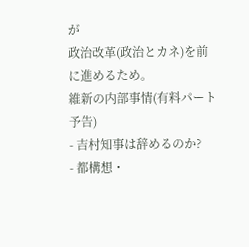が
政治改革(政治とカネ)を前に進めるため。
維新の内部事情(有料パート予告)
- 吉村知事は辞めるのか?
- 都構想・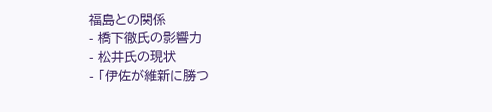福島との関係
- 橋下徹氏の影響力
- 松井氏の現状
- 「伊佐が維新に勝つ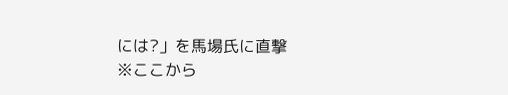には?」を馬場氏に直撃
※ここから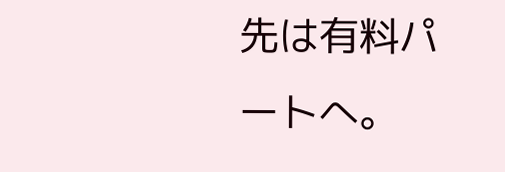先は有料パートへ。